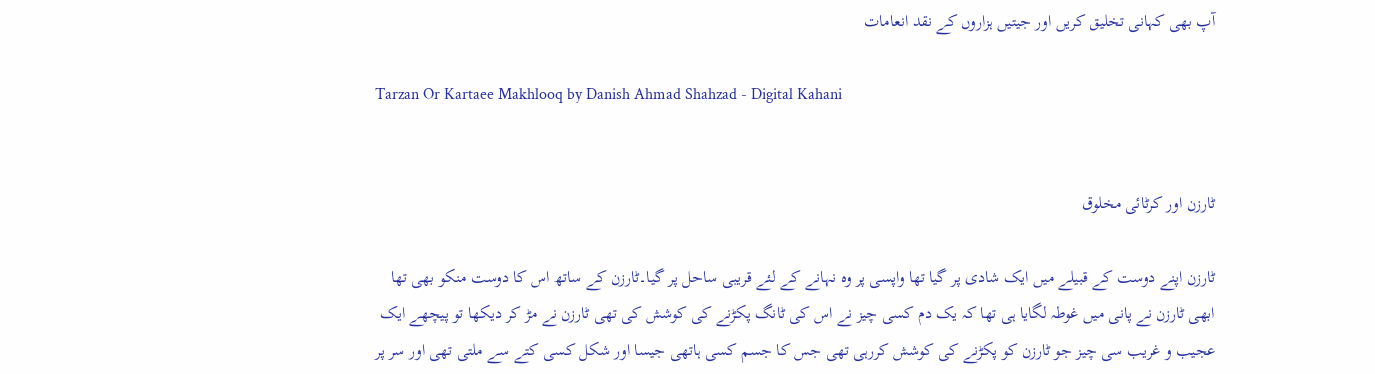آپ بھی کہانی تخلیق کریں اور جیتیں ہزاروں کے نقد انعامات

Tarzan Or Kartaee Makhlooq by Danish Ahmad Shahzad - Digital Kahani


ٹارزن اور کرٹائی مخلوق

ٹارزن اپنے دوست کے قبیلے میں ایک شادی پر گیا تھا واپسی پر وہ نہانے کے لئے قریبی ساحل پر گیا۔ٹارزن کے ساتھ اس کا دوست منکو بھی تھا ابھی ٹارزن نے پانی میں غوطہ لگایا ہی تھا کہ یک دم کسی چیز نے اس کی ٹانگ پکڑنے کی کوشش کی تھی ٹارزن نے مڑ کر دیکھا تو پیچھے ایک عجیب و غریب سی چیز جو ٹارزن کو پکڑنے کی کوشش کررہی تھی جس کا جسم کسی ہاتھی جیسا اور شکل کسی کتے سے ملتی تھی اور سر پر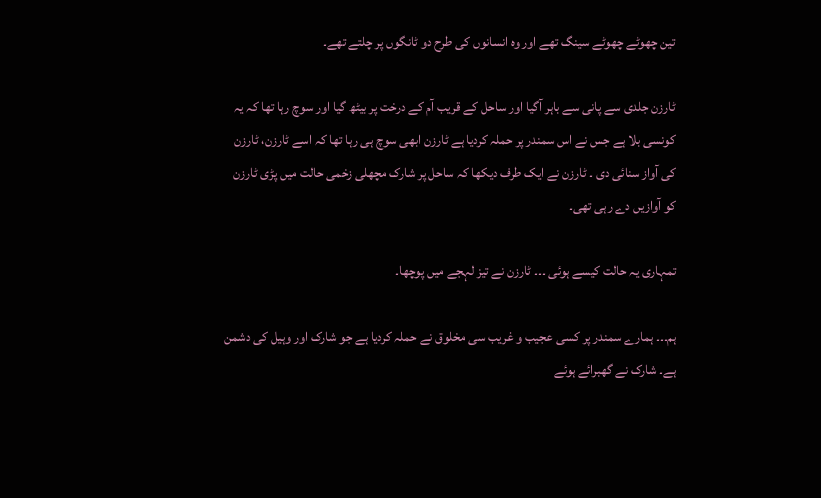تین چھوٹے چھوٹے سینگ تھے اور وہ انسانوں کی طرح دو ٹانگوں پر چلتے تھے۔

ٹارزن جلدی سے پانی سے باہر آگیا اور ساحل کے قریب آم کے درخت پر بیٹھ گیا اور سوچ رہا تھا کہ یہ کونسی بلا ہے جس نے اس سمندر پر حملہ کردیا ہے ٹارزن ابھی سوچ ہی رہا تھا کہ اسے ٹارزن، ٹارزن کی آواز سنائی دی ۔ ٹارزن نے ایک طرف دیکھا کہ ساحل پر شارک مچھلی زخمی حالت میں پڑی ٹارزن کو آوازیں دے رہی تھی۔

تمہاری یہ حالت کیسے ہوئی ۔۔۔ ٹارزن نے تیز لہجے میں پوچھا۔

ہم۔۔۔ ہمارے سمندر پر کسی عجیب و غریب سی مخلوق نے حملہ کردیا ہے جو شارک اور وہیل کی دشمن ہے۔ شارک نے گھبرائے ہوئے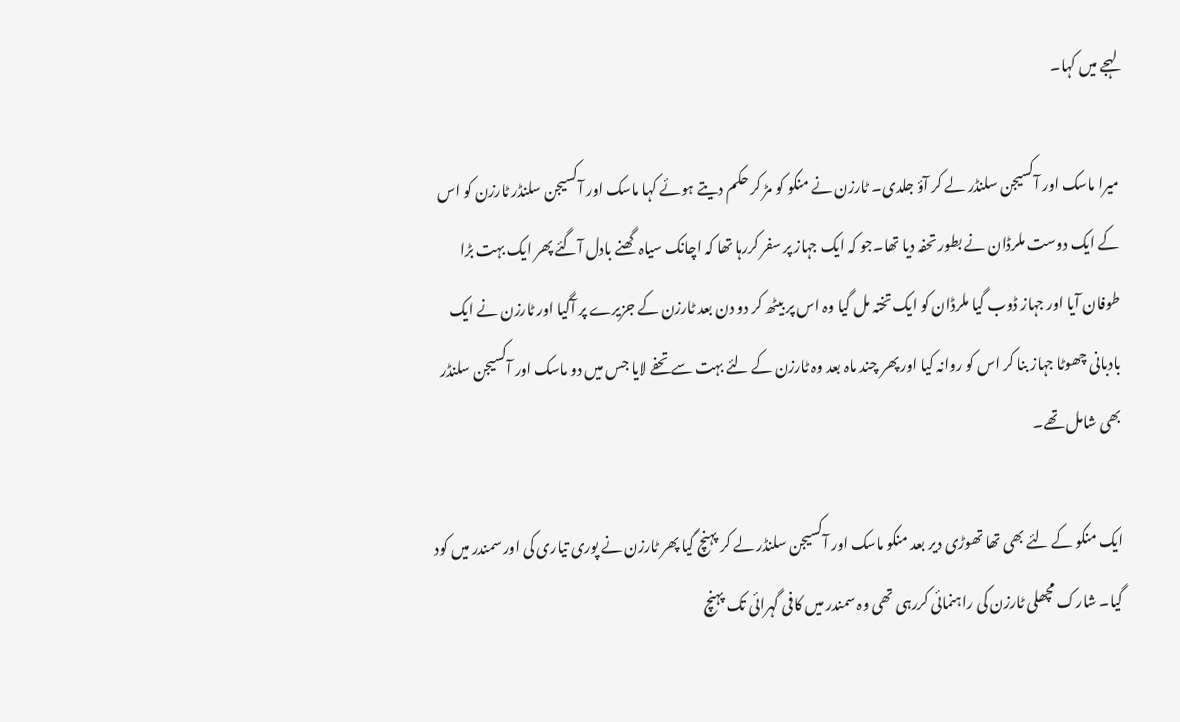لہجے میں کہا۔

میرا ماسک اور آکسیجن سلنڈر لے کر آؤ جلدی۔ ٹارزن نے منکو کو مڑ کر حکم دیتے ہوئے کہا ماسک اور آکسیجن سلنڈر ٹارزن کو اس کے ایک دوست ملرڈان نے بطور تحفہ دیا تھا۔جو کہ ایک جہاز پر سفر کررہا تھا کہ اچانک سیاہ گھنے بادل آگئے پھر ایک بہت بڑا طوفان آیا اور جہاز ڈوب گیا ملرڈان کو ایک تختہ مل گیا وہ اس پر بیٹھ کر دو دن بعد ٹارزن کے جزیرے پر آگیا اور ٹارزن نے ایک بادبانی چھوٹا جہاز بنا کر اس کو روانہ کیا اور پھر چند ماہ بعد وہ ٹارزن کے لئے بہت سے تحفے لایا جس میں دو ماسک اور آکسیجن سلنڈر بھی شامل تھے۔

ایک منکو کے لئے بھی تھا تھوڑی دیر بعد منکو ماسک اور آکسیجن سلنڈر لے کر پہنچ گیا پھر ٹارزن نے پوری تیاری کی اور سمندر میں کود گیا۔ شارک مچھلی ٹارزن کی راہنمائی کررہی تھی وہ سمندر میں کافی گہرائی تک پہنچ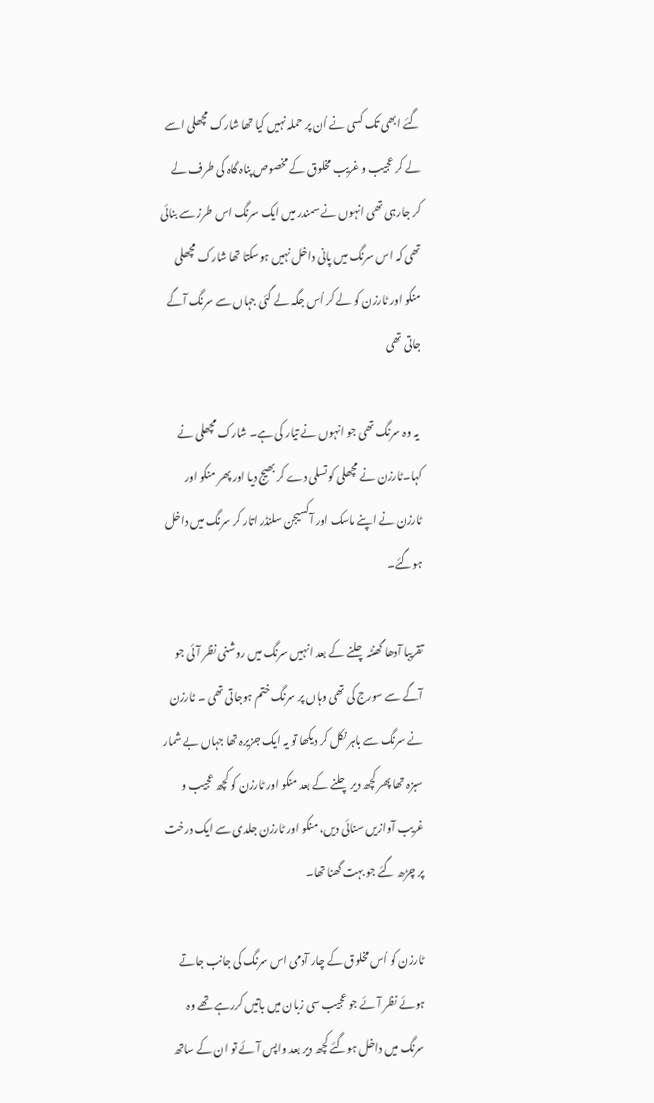گئے ابھی تک کسی نے اُن پر حملہ نہیں کیا تھا شارک مچھلی اسے لے کر عجیب و غریب مخلوق کے مخصوص پناہ گاہ کی طرف لے کر جارہی تھی انہوں نے سمندر میں ایک سرنگ اس طرز سے بنائی تھی کہ اس سرنگ میں پانی داخل نہیں ہوسکتا تھا شارک مچھلی منکو اور ٹارزن کو لے کر اُس جگہ لے گئی جہاں سے سرنگ آگے جاتی تھی

 یہ وہ سرنگ تھی جو انہوں نے تیار کی ہے۔ شارک مچھلی نے کہا۔ٹارزن نے مچھلی کو تسلی دے کر بھیج دیا اور پھر منکو اور ٹارزن نے اپنے ماسک اور آکسیجن سلنڈر اتار کر سرنگ میں داخل ہوگئے۔

تقریبا آدھا گھنٹہ چلنے کے بعد انہیں سرنگ میں روشنی نظر آئی جو آگے سے سورج کی تھی وہاں پر سرنگ ختم ہوجاتی تھی ۔ ٹارزن نے سرنگ سے باہر نکل کر دیکھا تو یہ ایک جزیرہ تھا جہاں بے شمار سبزہ تھا پھر کچھ دیر چلنے کے بعد منکو اور ٹارزن کو کچھ عجیب و غریب آوازیں سنائی دیں، منکو اور ٹارزن جلدی سے ایک درخت پر چڑھ گئے جو بہت گھنا تھا۔

ٹارزن کو اُس مخلوق کے چار آدمی اس سرنگ کی جانب جاتے ہوئے نظر آئے جو عجیب سی زبان میں باتیں کررہے تھے وہ سرنگ میں داخل ہوگئے کچھ دیر بعد واپس آئے تو ان کے ساتھ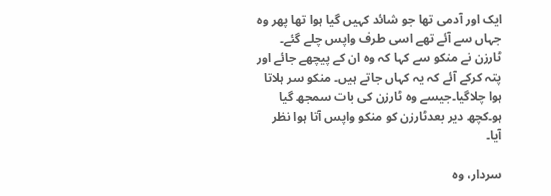ایک اور آدمی تھا جو شائد کہیں گیا ہوا تھا پھر وہ جہاں سے آئے تھے اسی طرف واپس چلے گئے۔ ٹارزن نے منکو سے کہا کہ وہ ان کے پیچھے جائے اور پتہ کرکے آئے کہ یہ کہاں جاتے ہیں۔ منکو سر ہلاتا ہوا چلاگیا۔جیسے وہ ٹارزن کی بات سمجھ گیا ہو۔کچھ دیر بعدٹارزن کو منکو واپس آتا ہوا نظر آیا۔

سردار، وہ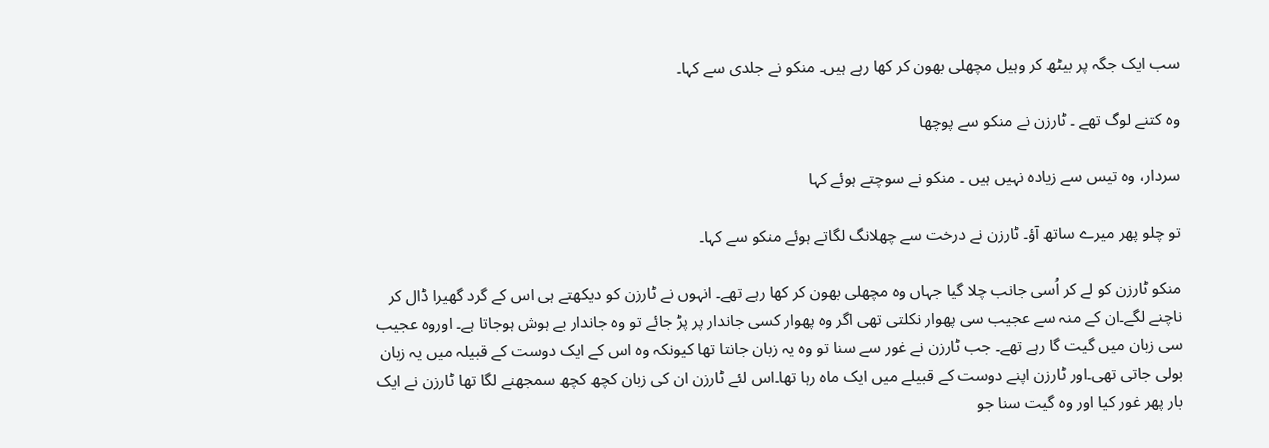سب ایک جگہ پر بیٹھ کر وہیل مچھلی بھون کر کھا رہے ہیں۔ منکو نے جلدی سے کہا۔

وہ کتنے لوگ تھے ۔ ٹارزن نے منکو سے پوچھا

سردار، وہ تیس سے زیادہ نہیں ہیں ۔ منکو نے سوچتے ہوئے کہا

تو چلو پھر میرے ساتھ آؤ۔ ٹارزن نے درخت سے چھلانگ لگاتے ہوئے منکو سے کہا۔

منکو ٹارزن کو لے کر اُسی جانب چلا گیا جہاں وہ مچھلی بھون کر کھا رہے تھے۔ انہوں نے ٹارزن کو دیکھتے ہی اس کے گرد گھیرا ڈال کر ناچنے لگے۔ان کے منہ سے عجیب سی پھوار نکلتی تھی اگر وہ پھوار کسی جاندار پر پڑ جائے تو وہ جاندار بے ہوش ہوجاتا ہے۔ اوروہ عجیب سی زبان میں گیت گا رہے تھے۔ جب ٹارزن نے غور سے سنا تو وہ یہ زبان جانتا تھا کیونکہ وہ اس کے ایک دوست کے قبیلہ میں یہ زبان بولی جاتی تھی۔اور ٹارزن اپنے دوست کے قبیلے میں ایک ماہ رہا تھا۔اس لئے ٹارزن ان کی زبان کچھ کچھ سمجھنے لگا تھا ٹارزن نے ایک بار پھر غور کیا اور وہ گیت سنا جو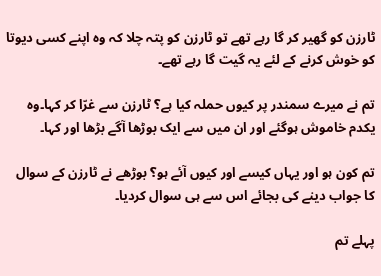ٹارزن کو گھیر کر گا رہے تھے تو ٹارزن کو پتہ چلا کہ وہ اپنے کسی دیوتا کو خوش کرنے کے لئے یہ گیت گا رہے تھے۔

تم نے میرے سمندر پر کیوں حملہ کیا ہے؟ ٹارزن سے غرّا کر کہا۔وہ یکدم خاموش ہوگئے اور ان میں سے ایک بوڑھا آگے بڑھا اور کہا۔

تم کون ہو اور یہاں کیسے اور کیوں آئے ہو؟ بوڑھے نے ٹارزن کے سوال کا جواب دینے کی بجائے اس سے ہی سوال کردیا۔

پہلے تم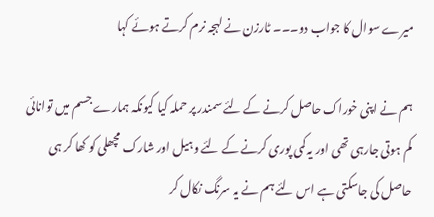میرے سوال کا جواب دو۔۔۔ ٹارزن نے لہجہ نرم کرتے ہوئے کہا

ہم نے اپنی خوراک حاصل کرنے کے لئے سمندر پر حملہ کیا کیونکہ ہمارے جسم میں توانائی کم ہوتی جارہی تھی اور یہ کمی پوری کرنے کے لئے وہیل اور شارک مچھلی کو کھا کر ہی حاصل کی جاسکتی ہے اس لئے ہم نے یہ سرنگ نکال کر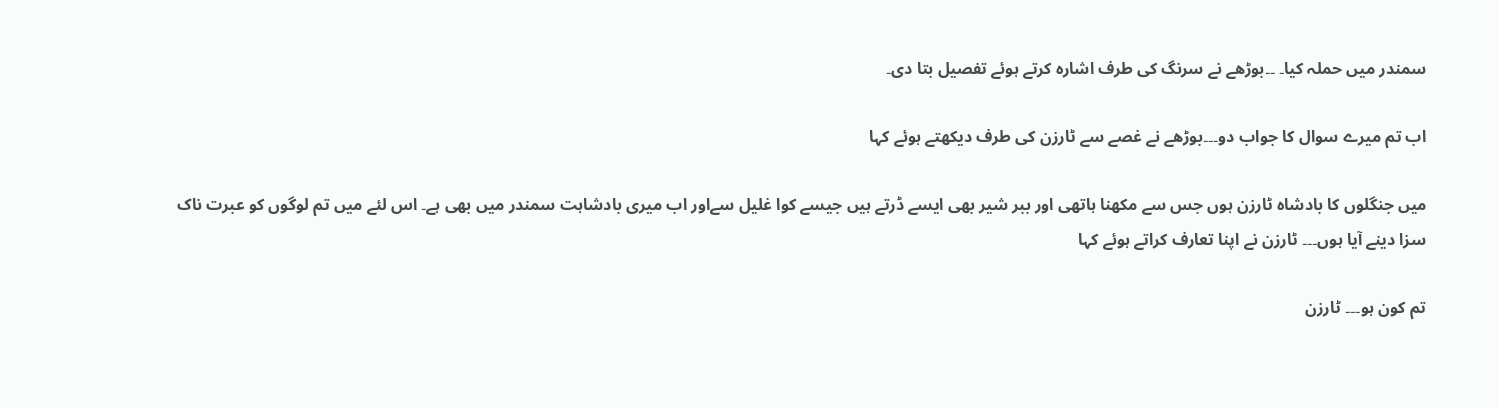سمندر میں حملہ کیا۔ ۔۔بوڑھے نے سرنگ کی طرف اشارہ کرتے ہوئے تفصیل بتا دی۔

اب تم میرے سوال کا جواب دو۔۔۔بوڑھے نے غصے سے ٹارزن کی طرف دیکھتے ہوئے کہا

میں جنگلوں کا بادشاہ ٹارزن ہوں جس سے مکھنا ہاتھی اور ببر شیر بھی ایسے ڈرتے ہیں جیسے کوا غلیل سےاور اب میری بادشاہت سمندر میں بھی ہے۔ اس لئے میں تم لوگوں کو عبرت ناک سزا دینے آیا ہوں۔۔۔ ٹارزن نے اپنا تعارف کراتے ہوئے کہا

تم کون ہو۔۔۔ ٹارزن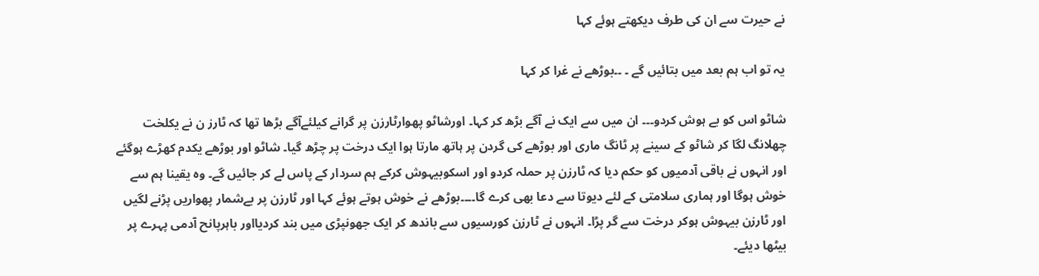نے حیرت سے ان کی طرف دیکھتے ہوئے کہا

یہ تو اب ہم بعد میں بتائیں گے ۔ ۔۔بوڑھے نے غرا کر کہا

شاٹو اس کو بے ہوش کردو۔۔۔ ان میں سے ایک نے آگے بڑھ کر کہا۔ اورشاٹو پھوارٹارزن پر گرانے کیلئےآگے بڑھا تھا کہ ٹارز ن نے یکلخت چھلانگ لگا کر شاٹو کے سینے پر ٹانگ ماری اور بوڑھے کی گردن پر ہاتھ مارتا ہوا ایک درخت پر چڑھ گیا۔ شاٹو اور بوڑھے یکدم کھڑے ہوگئے اور انہوں نے باقی آدمیوں کو حکم دیا کہ ٹارزن پر حملہ کردو اور اسکوبیہوش کرکے ہم سردار کے پاس لے کر جائیں گے۔ وہ یقینا ہم سے خوش ہوگا اور ہماری سلامتی کے لئے دیوتا سے دعا بھی کرے گا۔۔۔۔بوڑھے نے خوش ہوتے ہوئے کہا اور ٹارزن پر بےشمار پھواریں پڑنے لگیں اور ٹارزن بیہوش ہوکر درخت سے گر پڑا۔ انہوں نے ٹارزن کورسیوں سے باندھ کر ایک جھونپڑی میں بند کردیااور باہرپانح آدمی پہرے پر بیٹھا دیئے۔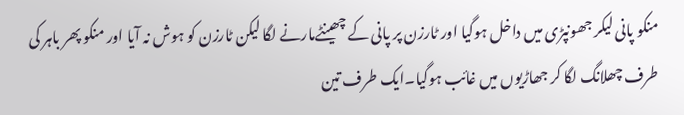منکو پانی لیکر جھونپڑی میں داخل ہوگیا اور ٹارزن پر پانی کے چھینٹےمارنے لگا لیکن ٹارزن کو ہوش نہ آیا اور منکو پھر باہر کی طرف چھلانگ لگا کر جھاڑیوں میں غائب ہوگیا۔ایک طرف تین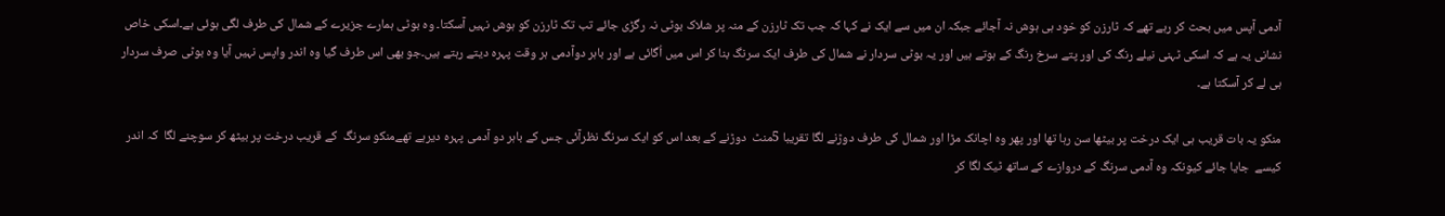آدمی آپس میں بحث کر رہے تھے کہ ٹارزن کو خود ہی ہوش نہ آجائے جبکہ ان میں سے ایک نے کہا کہ جب تک ٹارزن کے منہ پر شلاک بوٹی نہ رگڑی جائے تب تک ٹارزن کو ہوش نہیں آسکتا۔ وہ بوٹی ہمارے جزیرے کے شمال کی طرف لگی ہوئی ہے۔اسکی خاص نشانی یہ ہے کہ اسکی ٹہنی نیلے رنگ کی اور پتے سرخ رنگ کے ہوتے ہیں اور یہ بوٹی سردار نے شمال کی طرف ایک سرنگ بنا کر اس میں اُگائی ہے اور باہر دوآدمی ہر وقت پہرہ دیتے رہتے ہیں۔جو بھی اس طرف گیا وہ اندر واپس نہیں آیا وہ بوٹی صرف سردار ہی لے کر آسکتا ہے۔

منکو یہ بات قریب ہی ایک درخت پر بیٹھا سن رہا تھا اور پھر وہ اچانک مڑا اور شمال کی طرف دوڑنے لگا تقریبا 5منٹ  دوڑنے کے بعد اس کو ایک سرنگ نظرآئی جس کے باہر دو آدمی پہرہ دیرہے تھےمنکو سرنگ  کے قریب درخت پر بیٹھ کر سوچنے لگا  کہ اندر کیسے  جایا جائے کیونکہ وہ آدمی سرنگ کے دروازے کے ساتھ ٹیک لگا کر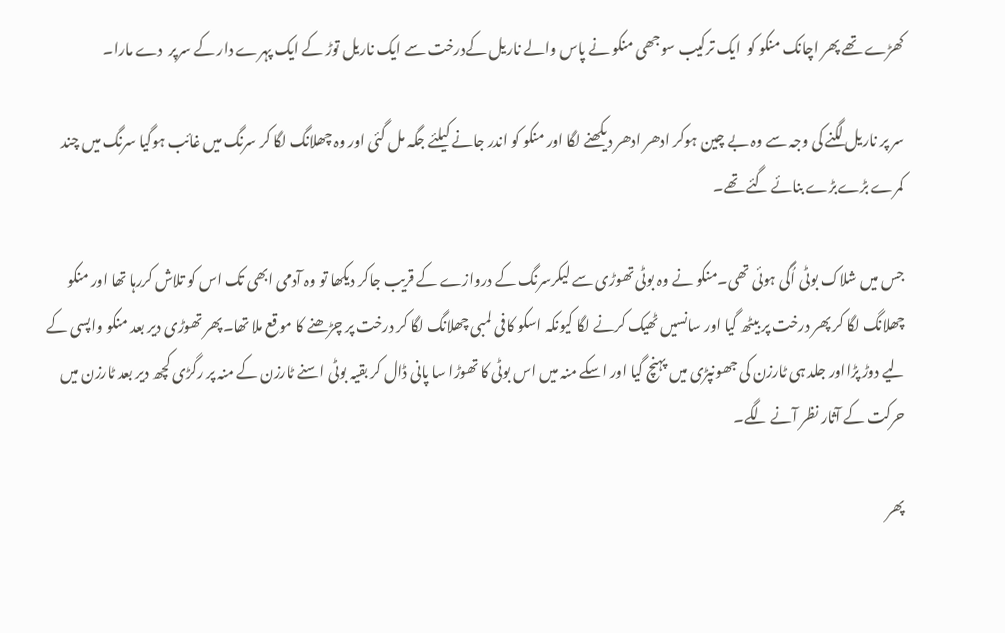کھڑے تھے پھر اچانک منکو کو  ایک ترکیب سوجھی منکو نے پاس والے ناریل کےدرخت سے ایک ناریل توڑ کے ایک پہرے دار کے سرپر  دے مارا۔

سر پر ناریل لگنے کی وجہ سے وہ بے چین ہوکر ادھر ادھر دیکھنے لگا اور منکو کو اندر جانے کیلئے جگہ مل گئی اور وہ چھلانگ لگا کر سرنگ میں غائب ہوگیا سرنگ میں چند کمرے بڑےبڑے بنائے گئے تھے۔

جس میں شلاک بوٹی اُگی ہوئی تھی۔منکو نے وہ بوٹی تھوڑی سے لیکرسرنگ کے دروازے کے قریب جاکر دیکھا تو وہ آدمی ابھی تک اس کو تلاش کررہا تھا اور منکو چھلانگ لگا کر پھر درخت پر بیٹھ گیا اور سانسیں ٹھیک کرنے لگا کیونکہ اسکو کافی لمبی چھلانگ لگا کر درخت پر چڑھنے کا موقع ملا تھا۔پھر تھوڑی دیر بعد منکو واپسی کے لیے دوڑ پڑااور جلد ہی ٹارزن کی جھونپڑی میں پہنچ گیا اور اسکے منہ میں اس بوٹی کا تھوڑا سا پانی ڈال کر بقیہ بوٹی اسنے ٹارزن کے منہ پر رگڑی کچھ دیر بعد ٹارزن میں حرکت کے آثار نظر آنے لگے۔

پھر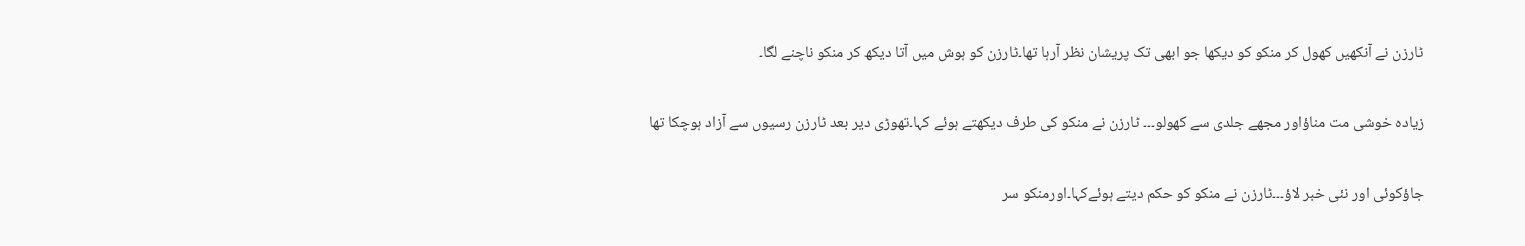ٹارزن نے آنکھیں کھول کر منکو کو دیکھا جو ابھی تک پریشان نظر آرہا تھا۔ٹارزن کو ہوش میں آتا دیکھ کر منکو ناچنے لگا۔

زیادہ خوشی مت مناؤاور مجھے جلدی سے کھولو۔۔۔ ٹارزن نے منکو کی طرف دیکھتے ہوئے کہا۔تھوڑی دیر بعد ٹارزن رسیوں سے آزاد ہوچکا تھا

جاؤکوئی اور نئی خبر لاؤ۔۔۔ٹارزن نے منکو کو حکم دیتے ہوئےکہا۔اورمنکو سر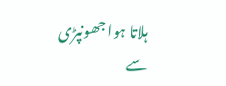ہلاتا ہوا جھونپڑی سے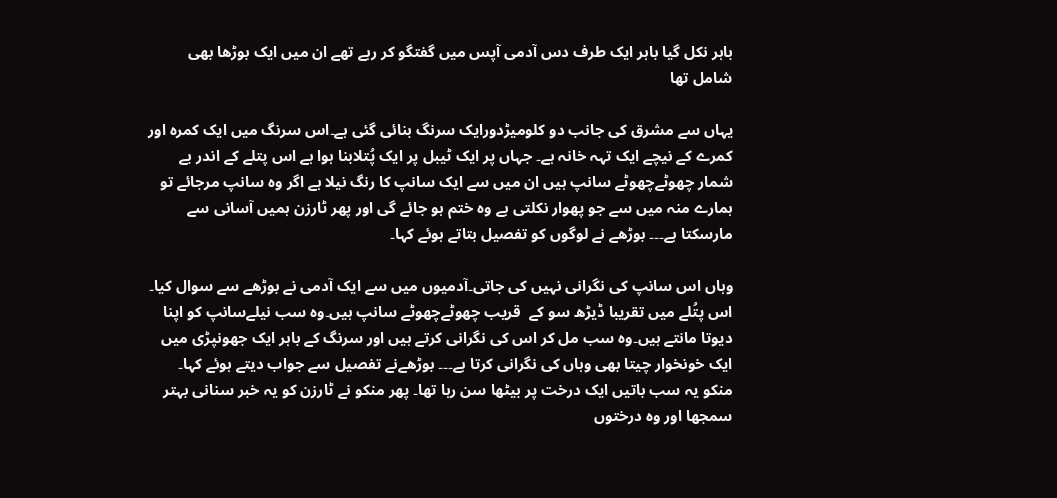باہر نکل گیا باہر ایک طرف دس آدمی آپس میں گفتگو کر رہے تھے ان میں ایک بوڑھا بھی شامل تھا

یہاں سے مشرق کی جانب دو کلومیڑدورایک سرنگ بنائی گئی ہے۔اس سرنگ میں ایک کمرہ اور کمرے کے نیچے ایک تہہ خانہ ہے۔ جہاں پر ایک ٹیبل پر ایک پُتلابنا ہوا ہے اس پتلے کے اندر بے شمار چھوٹےچھوٹے سانپ ہیں ان میں سے ایک سانپ کا رنگ نیلا ہے اگر وہ سانپ مرجائے تو ہمارے منہ میں سے جو پھوار نکلتی ہے وہ ختم ہو جائے گی اور پھر ٹارزن ہمیں آسانی سے مارسکتا ہے۔۔۔ بوڑھے نے لوگوں کو تفصیل بتاتے ہوئے کہا۔

وہاں اس سانپ کی نگرانی نہیں کی جاتی۔آدمیوں میں سے ایک آدمی نے بوڑھے سے سوال کیا۔ اس پتُلے میں تقریبا ڈیڑھ سو کے  قریب چھوٹےچھوٹے سانپ ہیں۔وہ سب نیلےسانپ کو اپنا دیوتا مانتے ہیں۔وہ سب مل کر اس کی نگرانی کرتے ہیں اور سرنگ کے باہر ایک جھونپڑی میں ایک خونخوار چیتا بھی وہاں کی نگرانی کرتا ہے۔۔۔ بوڑھےنے تفصیل سے جواب دیتے ہوئے کہا۔ منکو یہ سب باتیں ایک درخت پر بیٹھا سن رہا تھا۔ پھر منکو نے ٹارزن کو یہ خبر سنانی بہتر سمجھا اور وہ درختوں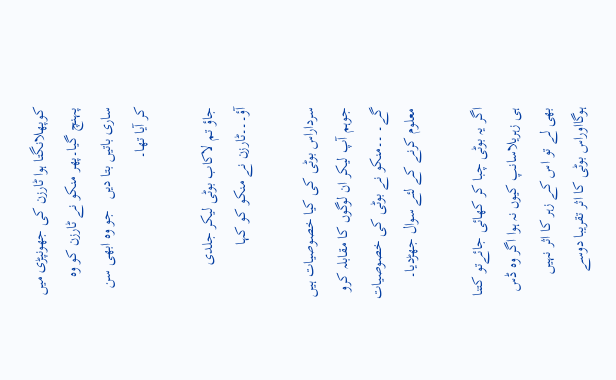کوپھلانگتا ہوا ٹارزن کی جھونپڑی میں پہنچ گیا۔پھر منکو نے ٹارزن کو وہ ساری باتیں بتا دیں   جو وہ ابھی سن کر آیا تھا۔

جاؤ تم لاکاب بوٹی لیکر جلدی آؤ۔۔۔ٹارزن نے منکو کو کہا

سرداراس بوٹی کی کیا خصوصیات ہیں جوہم آپ لیکر ان لوگوں کا مقابلہ کرو گے۔ ۔۔منکو نے بوٹی کی خصوصیات معلوم کرنے کے لئے سوال جھڑدیا۔

اگر یہ بوٹی چبا کر کھائی جائےتو کتنا ہی زہریلاسانپ کیوں نہ ہوا اگر وہ ڈس بھی لے تو اس کے زہر کا اثر نہیں ہوگااوراس بوٹی کا اثر تقریبا دوسے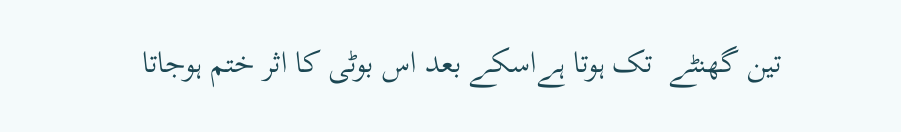تین گھنٹے  تک ہوتا ہےاسکے بعد اس بوٹی کا اثر ختم ہوجاتا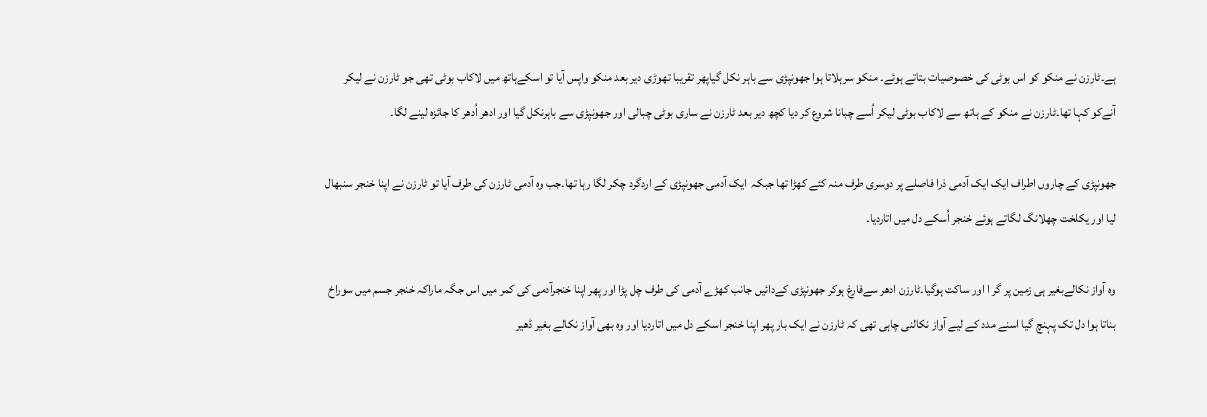ہے۔ٹارزن نے منکو کو اس بوٹی کی خصوصیات بتاتے ہوئے۔ منکو سرہلاتا ہوا جھونپڑی سے باہر نکل گیاپھر تقریبا تھوڑی دیر بعد منکو واپس آیا تو اسکےہاتھ میں لاکاب بوٹی تھی جو ٹارزن نے لیکر آنےکو کہا تھا۔ٹارزن نے منکو کے ہاتھ سے لاکاب بوٹی لیکر اُسے چبانا شروع کر دیا کچھ دیر بعد ٹارزن نے ساری بوٹی چبالی اور جھونپڑی سے باہرنکل گیا اور ادھر اُدھر کا جائزہ لینے لگا۔

جھونپڑی کے چاروں اطراف ایک ایک آدمی ذرا فاصلے پر دوسری طرف منہ کئے کھڑا تھا جبکہ  ایک آدمی جھونپڑی کے اردگرد چکر لگا رہا تھا۔جب وہ آدمی ٹارزن کی طرف آیا تو ٹارزن نے اپنا خنجر سنبھال لیا اور یکلخت چھلانگ لگاتے ہوئے خنجر اُسکے دل میں اتاردیا۔

وہ آواز نکالےبغیر ہی زمین پر گر ا اور ساکت ہوگیا۔ٹارزن ادھر سےفارغ ہوکر جھونپڑی کےدائیں جانب کھڑے آدمی کی طرف چل پڑا اور پھر اپنا خنجرآدمی کی کمر میں اس جگہ ماراکہ خنجر جسم میں سوراخ بناتا ہوا دل تک پہنچ گیا اسنے مدد کے لیے آواز نکالنی چاہی تھی کہ ٹارزن نے ایک بار پھر اپنا خنجر اسکے دل میں اتاردیا اور وہ بھی آواز نکالے بغیر ڈھیر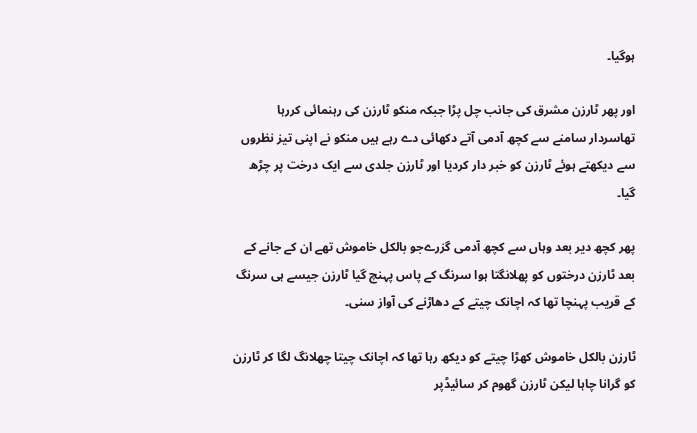ہوگیا۔

اور پھر ٹارزن مشرق کی جانب چل پڑا جبکہ منکو ٹارزن کی رہنمائی کررہا تھاسردار سامنے سے کچھ آدمی آتے دکھائی دے رہے ہیں منکو نے اپنی تیز نظروں سے دیکھتے ہوئے ٹارزن کو خبر دار کردیا اور ٹارزن جلدی سے ایک درخت پر چڑھ گیا۔

پھر کچھ دیر بعد وہاں سے کچھ آدمی گزرےجو بالکل خاموش تھے ان کے جانے کے بعد ٹارزن درختوں کو پھلانگتا ہوا سرنگ کے پاس پہنچ گیا ٹارزن جیسے ہی سرنگ کے قریب پہنچا تھا کہ اچانک چیتے کے دھاڑنے کی آواز سنی۔

ٹارزن بالکل خاموش کھڑا چیتے کو دیکھ رہا تھا کہ اچانک چیتا چھلانگ لگا کر ٹارزن کو گرانا چاہا لیکن ٹارزن گھوم کر سائیڈپر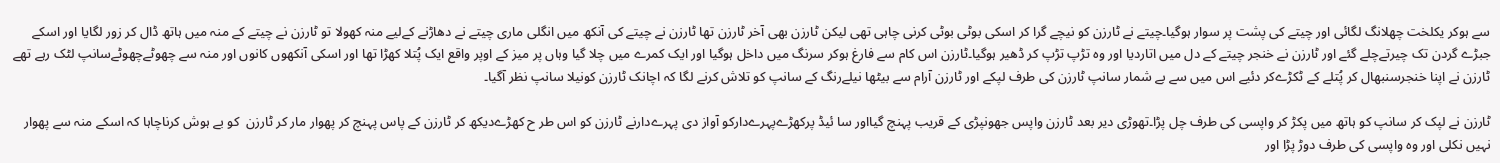سے ہوکر یکلخت چھلانگ لگائی اور چیتے کی پشت پر سوار ہوگیا۔چیتے نے ٹارزن کو نیچے گرا کر اسکی بوٹی بوٹی کرنی چاہی تھی لیکن ٹارزن بھی آخر ٹارزن تھا ٹارزن نے چیتے کی آنکھ میں انگلی ماری چیتے نے دھاڑنے کےلیے منہ کھولا تو ٹارزن نے چیتے کے منہ میں ہاتھ ڈال کر زور لگایا اور اسکے جبڑے گردن تک چیرتےچلے گئے اور ٹارزن نے خنجر چیتے کے دل میں اتاردیا اور وہ تڑپ تڑپ کر ڈھیر ہوگیا۔ٹارزن اس کام سے فارغ ہوکر سرنگ میں داخل ہوگیا اور ایک کمرے میں چلا گیا وہاں پر میز کے اوپر واقع ایک پُتلا کھڑا تھا اور اسکی آنکھوں کانوں اور منہ سے چھوٹےچھوٹےسانپ لٹک رہے تھے ٹارزن نے اپنا خنجرسنبھال کر پُتلے کے ٹکڑےکر دئیے اس میں سے بے شمار سانپ ٹارزن کی طرف لپکے اور ٹارزن آرام سے بیٹھا نیلےرنگ کے سانپ کو تلاش کرنے لگا کہ اچانک ٹارزن کونیلا سانپ نظر آگیا۔

ٹارزن نے لپک کر سانپ کو ہاتھ میں پکڑ کر واپسی کی طرف چل پڑا۔تھوڑی دیر بعد ٹارزن واپس جھونپڑی کے قریب پہنچ گیااور سا ئیڈ پرکھڑےپہرےدارکو آواز دی پہرےدارنے ٹارزن کو اس طر ح کھڑےدیکھ کر ٹارزن کے پاس پہنچ کر پھوار مار کر ٹارزن  کو بے ہوش کرناچاہا کہ اسکے منہ سے پھوار  نہیں نکلی اور وہ واپسی کی طرف دوڑ پڑا اور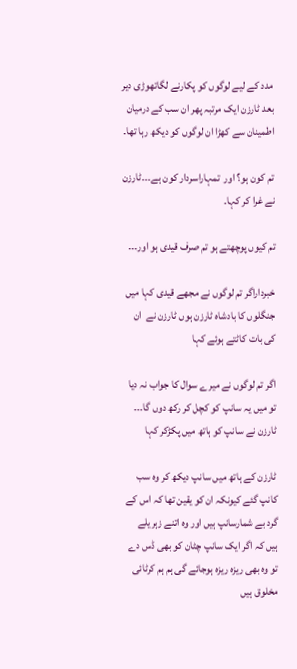مدد کے لیے لوگوں کو پکارنے لگاتھوڑی دیر بعد ٹارزن ایک مرتبہ پھر ان سب کے درمیان اطمینان سے کھڑا ان لوگوں کو دیکھ رہا تھا۔

تم کون ہو؟ اور  تمہاراسردار کون ہے۔۔۔ٹارزن نے غرا کر کہا۔

تم کیوں پوچھتے ہو تم صرف قیدی ہو اور۔۔۔

خبرداراگر تم لوگوں نے مجھے قیدی کہا میں جنگلوں کا بادشاہ ٹارزن ہوں ٹارزن نے  ان کی بات کاٹتے ہوئے کہا

اگر تم لوگوں نے میرے سوال کا جواب نہ دیا تو میں یہ سانپ کو کچل کر رکھ دوں گا۔۔۔  ٹارزن نے سانپ کو ہاتھ میں پکڑکر کہا

ٹارزن کے ہاتھ میں سانپ دیکھ کر وہ سب کانپ گئے کیونکہ ان کو یقین تھا کہ اس کے گرد بے شمارسانپ ہیں اور وہ اتنے زہریلے ہیں کہ اگر ایک سانپ چٹان کو بھی ڈس دے تو وہ بھی ریزہ ریزہ ہوجائے گی ہم ہم کرٹائی مخلوق ہیں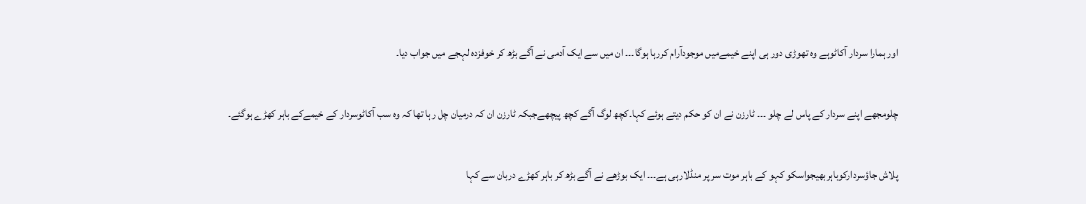اور ہمارا سردار آکاٹوہے وہ تھوڑی دور ہی اپنے خیمےمیں موجودآرام کررہا ہوگا۔۔۔ ان میں سے ایک آدمی نے آگے بڑھ کر خوفزدہ لہجے میں جواب دیا۔

چلومجھے اپنے سردار کے پاس لے چلو ۔۔۔ ٹارزن نے ان کو حکم دیتے ہوئے کہا۔کچھ لوگ آگے کچھ پیچھےجبکہ ٹارزن ان کہ درمیان چل رہا تھا کہ وہ سب آکاٹوسردار کے خیمےکے باہر کھڑے ہوگئے۔

پلاش جاؤسردارکوباہربھیجواسکو کہو کے باہر موت سر پر منڈلارہی ہے۔۔۔ ایک بوڑھے نے آگے بڑھ کر باہر کھڑے دربان سے کہا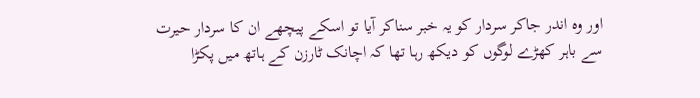اور وہ اندر جاکر سردار کو یہ خبر سناکر آیا تو اسکے پیچھے ان کا سردار حیرت سے باہر کھڑے لوگوں کو دیکھ رہا تھا کہ اچانک ٹارزن کے ہاتھ میں پکڑا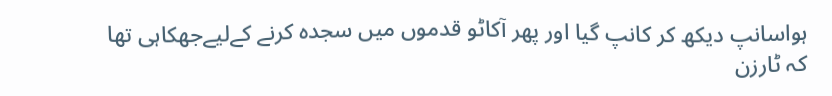ہواسانپ دیکھ کر کانپ گیا اور پھر آکاٹو قدموں میں سجدہ کرنے کےلیےجھکاہی تھا کہ ٹارزن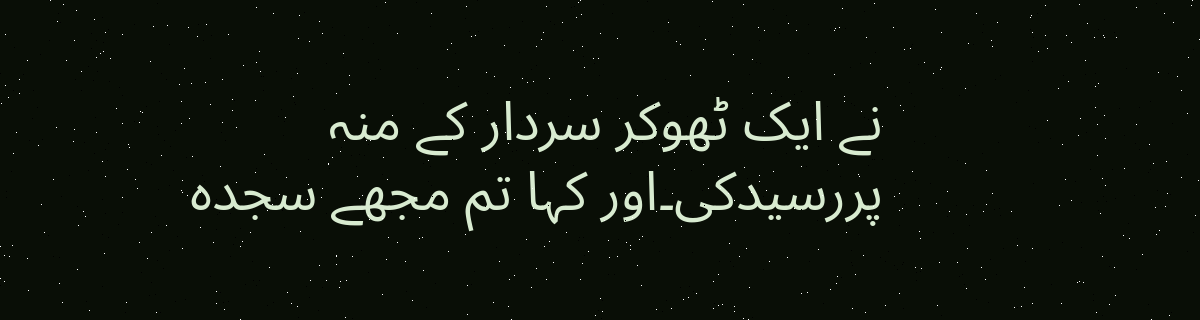نے ایک ٹھوکر سردار کے منہ پررسیدکی۔اور کہا تم مجھے سجدہ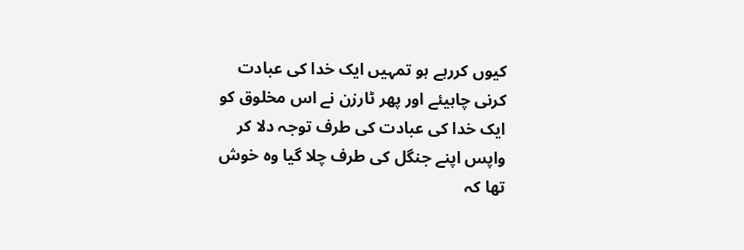کیوں کررہے ہو تمہیں ایک خدا کی عبادت کرنی چاہیئے اور پھر ٹارزن نے اس مخلوق کو ایک خدا کی عبادت کی طرف توجہ دلا کر واپس اپنے جنگل کی طرف چلا گیا وہ خوش تھا کہ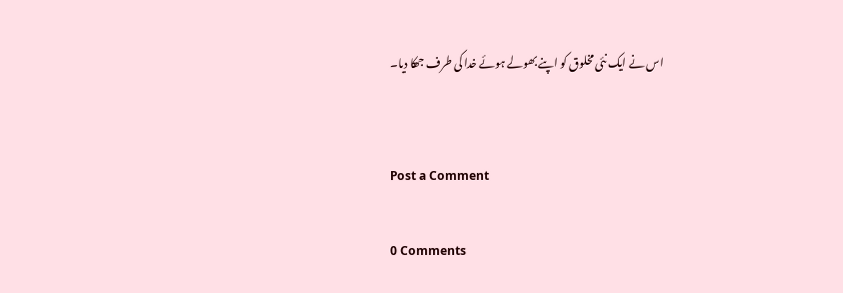اس نے ایک نئی مخلوق کو اپنے بھولے ہوئے خدا کی طرف جھکا دیا۔


Post a Comment

0 Comments